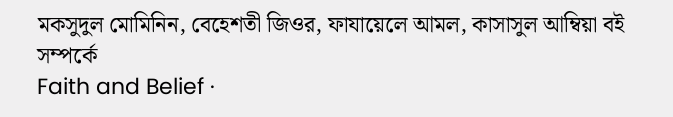মকসুদুল মোমিনিন, বেহেশতী জিওর, ফাযায়েলে আমল, কাসাসুল আম্বিয়া বই সম্পর্কে
Faith and Belief ·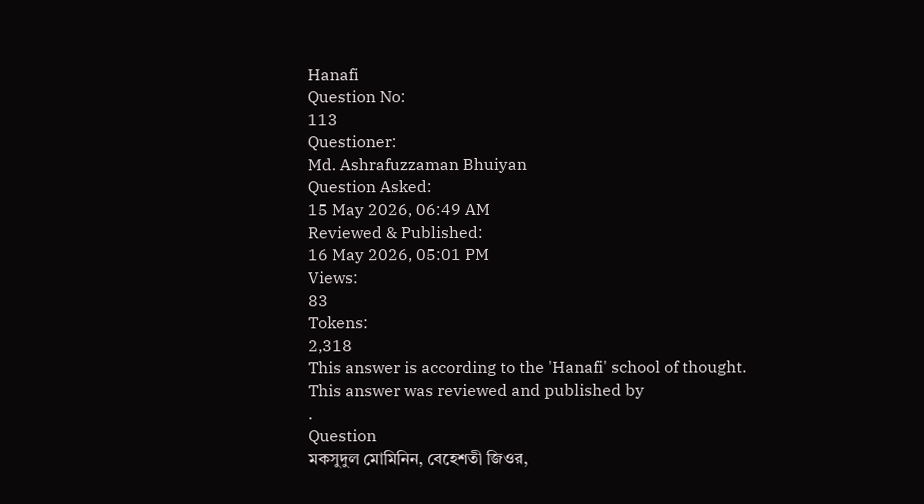Hanafi
Question No:
113
Questioner:
Md. Ashrafuzzaman Bhuiyan
Question Asked:
15 May 2026, 06:49 AM
Reviewed & Published:
16 May 2026, 05:01 PM
Views:
83
Tokens:
2,318
This answer is according to the 'Hanafi' school of thought.
This answer was reviewed and published by
.
Question
মকসুদুল মোমিনিন, বেহেশতী জিওর,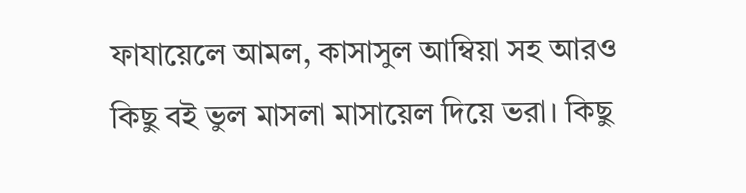ফাযায়েলে আমল, কাসাসুল আম্বিয়া সহ আরও কিছু বই ভুল মাসলা মাসায়েল দিয়ে ভরা। কিছু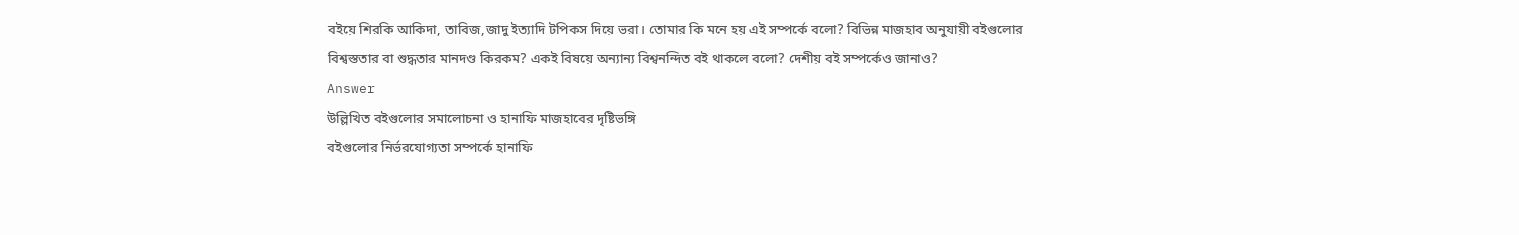বইয়ে শিরকি আকিদা, তাবিজ,জাদু ইত্যাদি টপিকস দিয়ে ভরা। তোমার কি মনে হয় এই সম্পর্কে বলো? বিভিন্ন মাজহাব অনুযায়ী বইগুলোর বিশ্বস্ততার বা শুদ্ধতার মানদণ্ড কিরকম? একই বিষয়ে অন্যান্য বিশ্বনন্দিত বই থাকলে বলো? দেশীয় বই সম্পর্কেও জানাও?
Answer
উল্লিখিত বইগুলোর সমালোচনা ও হানাফি মাজহাবের দৃষ্টিভঙ্গি
বইগুলোর নির্ভরযোগ্যতা সম্পর্কে হানাফি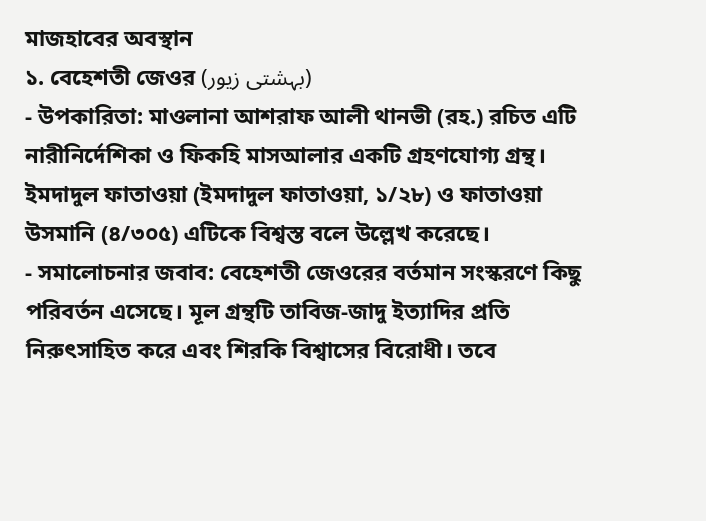মাজহাবের অবস্থান
১. বেহেশতী জেওর (بہشتی زیور)
- উপকারিতা: মাওলানা আশরাফ আলী থানভী (রহ.) রচিত এটি নারীনির্দেশিকা ও ফিকহি মাসআলার একটি গ্রহণযোগ্য গ্রন্থ। ইমদাদুল ফাতাওয়া (ইমদাদুল ফাতাওয়া, ১/২৮) ও ফাতাওয়া উসমানি (৪/৩০৫) এটিকে বিশ্বস্ত বলে উল্লেখ করেছে।
- সমালোচনার জবাব: বেহেশতী জেওরের বর্তমান সংস্করণে কিছু পরিবর্তন এসেছে। মূল গ্রন্থটি তাবিজ-জাদু ইত্যাদির প্রতি নিরুৎসাহিত করে এবং শিরকি বিশ্বাসের বিরোধী। তবে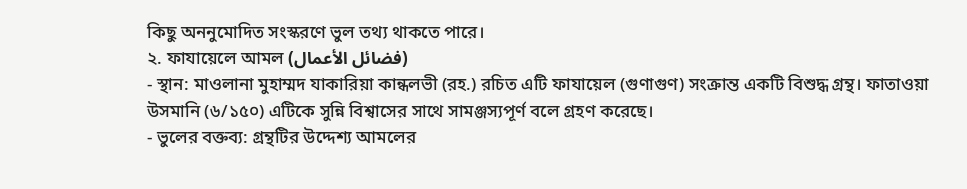কিছু অননুমোদিত সংস্করণে ভুল তথ্য থাকতে পারে।
২. ফাযায়েলে আমল (فضائل الأعمال)
- স্থান: মাওলানা মুহাম্মদ যাকারিয়া কান্ধলভী (রহ.) রচিত এটি ফাযায়েল (গুণাগুণ) সংক্রান্ত একটি বিশুদ্ধ গ্রন্থ। ফাতাওয়া উসমানি (৬/১৫০) এটিকে সুন্নি বিশ্বাসের সাথে সামঞ্জস্যপূর্ণ বলে গ্রহণ করেছে।
- ভুলের বক্তব্য: গ্রন্থটির উদ্দেশ্য আমলের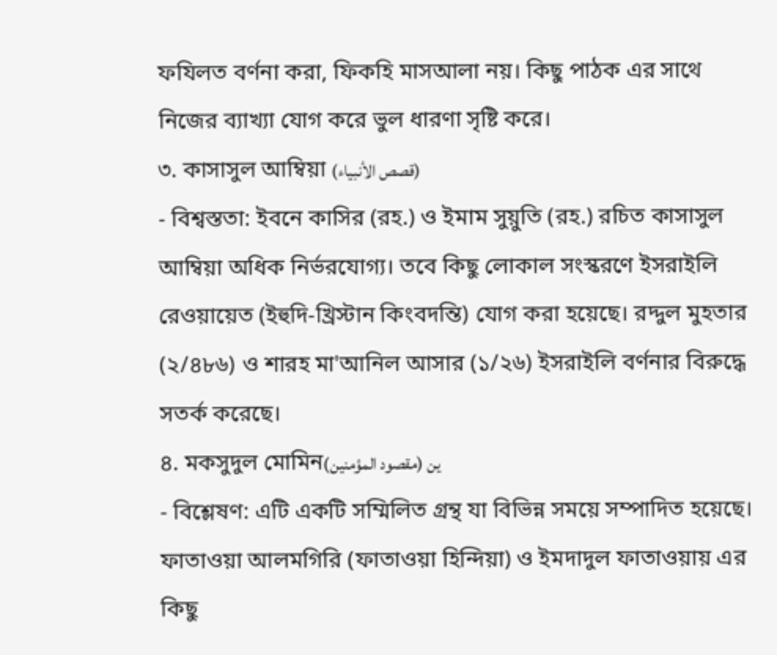ফযিলত বর্ণনা করা, ফিকহি মাসআলা নয়। কিছু পাঠক এর সাথে নিজের ব্যাখ্যা যোগ করে ভুল ধারণা সৃষ্টি করে।
৩. কাসাসুল আম্বিয়া (قصص الأنبياء)
- বিশ্বস্ততা: ইবনে কাসির (রহ.) ও ইমাম সুয়ুতি (রহ.) রচিত কাসাসুল আম্বিয়া অধিক নির্ভরযোগ্য। তবে কিছু লোকাল সংস্করণে ইসরাইলি রেওয়ায়েত (ইহুদি-খ্রিস্টান কিংবদন্তি) যোগ করা হয়েছে। রদ্দুল মুহতার (২/৪৮৬) ও শারহ মা'আনিল আসার (১/২৬) ইসরাইলি বর্ণনার বিরুদ্ধে সতর্ক করেছে।
৪. মকসুদুল মোমিনین (مقصود المؤمنين)
- বিশ্লেষণ: এটি একটি সম্মিলিত গ্রন্থ যা বিভিন্ন সময়ে সম্পাদিত হয়েছে। ফাতাওয়া আলমগিরি (ফাতাওয়া হিন্দিয়া) ও ইমদাদুল ফাতাওয়ায় এর কিছু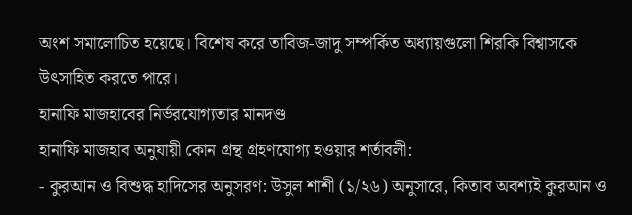অংশ সমালোচিত হয়েছে। বিশেষ করে তাবিজ-জাদু সম্পর্কিত অধ্যায়গুলো শিরকি বিশ্বাসকে উৎসাহিত করতে পারে।
হানাফি মাজহাবের নির্ভরযোগ্যতার মানদণ্ড
হানাফি মাজহাব অনুযায়ী কোন গ্রন্থ গ্রহণযোগ্য হওয়ার শর্তাবলী:
- কুরআন ও বিশুদ্ধ হাদিসের অনুসরণ: উসুল শাশী (১/২৬) অনুসারে, কিতাব অবশ্যই কুরআন ও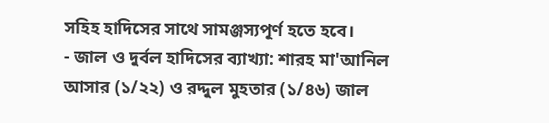সহিহ হাদিসের সাথে সামঞ্জস্যপূর্ণ হতে হবে।
- জাল ও দুর্বল হাদিসের ব্যাখ্যা: শারহ মা'আনিল আসার (১/২২) ও রদ্দুল মুহতার (১/৪৬) জাল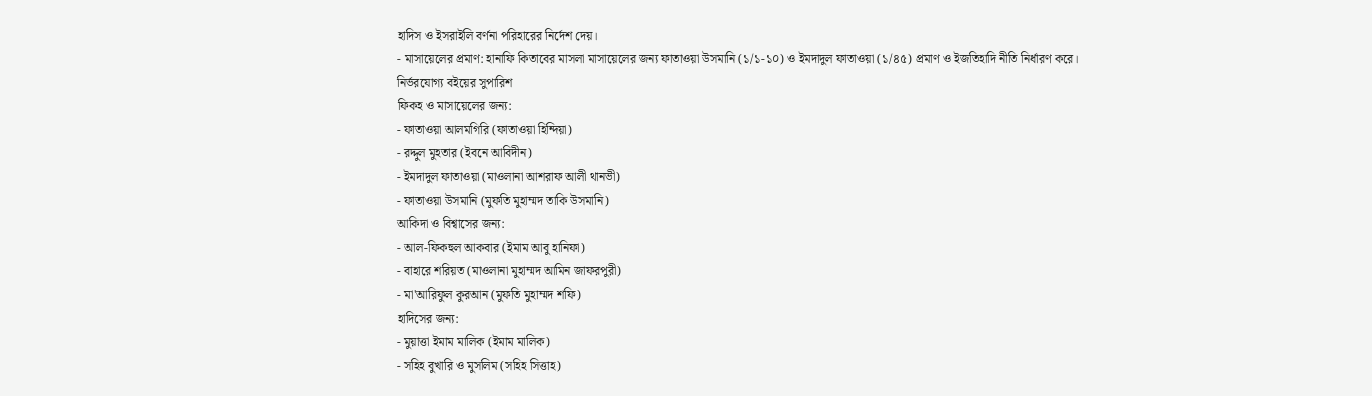হাদিস ও ইসরাইলি বর্ণনা পরিহারের নির্দেশ দেয়।
- মাসায়েলের প্রমাণ: হানাফি কিতাবের মাসলা মাসায়েলের জন্য ফাতাওয়া উসমানি (১/১-১০) ও ইমদাদুল ফাতাওয়া (১/৪৫) প্রমাণ ও ইজতিহাদি নীতি নির্ধারণ করে।
নির্ভরযোগ্য বইয়ের সুপারিশ
ফিকহ ও মাসায়েলের জন্য:
- ফাতাওয়া আলমগিরি (ফাতাওয়া হিন্দিয়া)
- রদ্দুল মুহতার (ইবনে আবিদীন)
- ইমদাদুল ফাতাওয়া (মাওলানা আশরাফ আলী থানভী)
- ফাতাওয়া উসমানি (মুফতি মুহাম্মদ তাকি উসমানি)
আকিদা ও বিশ্বাসের জন্য:
- আল-ফিকহুল আকবার (ইমাম আবু হানিফা)
- বাহারে শরিয়ত (মাওলানা মুহাম্মদ আমিন জাফরপুরী)
- মা'আরিফুল কুরআন (মুফতি মুহাম্মদ শফি)
হাদিসের জন্য:
- মুয়াত্তা ইমাম মালিক (ইমাম মালিক)
- সহিহ বুখারি ও মুসলিম (সহিহ সিত্তাহ)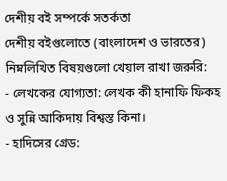দেশীয় বই সম্পর্কে সতর্কতা
দেশীয় বইগুলোতে (বাংলাদেশ ও ভারতের) নিম্নলিখিত বিষয়গুলো খেয়াল রাখা জরুরি:
- লেখকের যোগ্যতা: লেখক কী হানাফি ফিকহ ও সুন্নি আকিদায় বিশ্বস্ত কিনা।
- হাদিসের গ্রেড: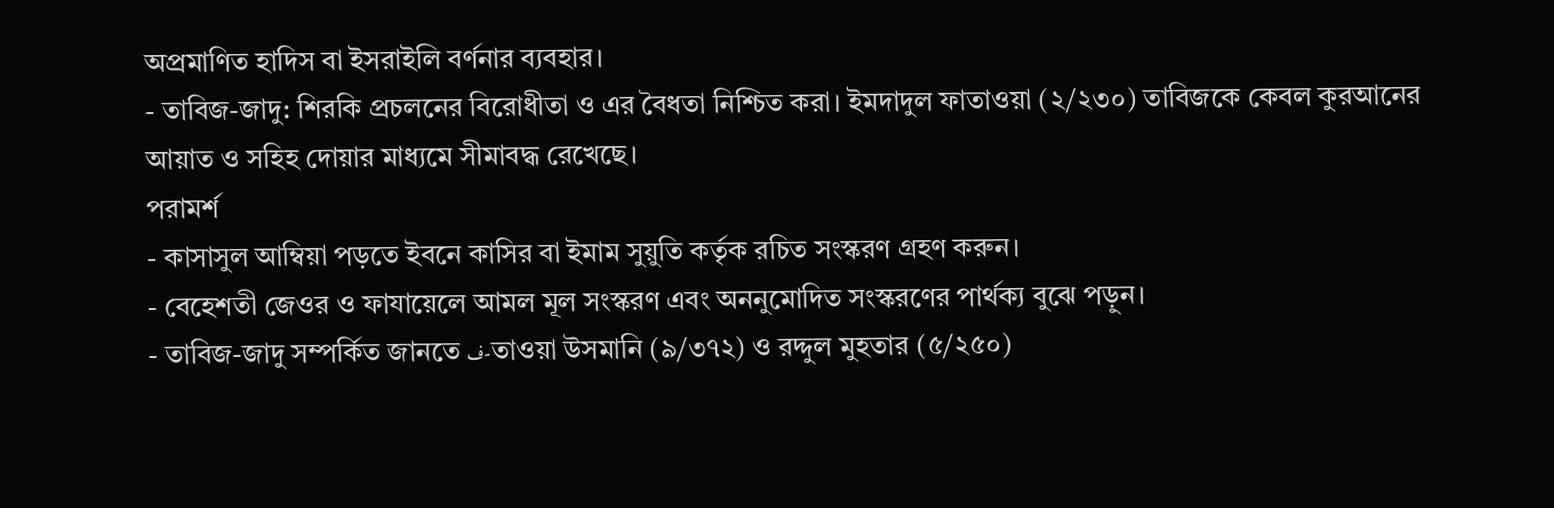অপ্রমাণিত হাদিস বা ইসরাইলি বর্ণনার ব্যবহার।
- তাবিজ-জাদু: শিরকি প্রচলনের বিরোধীতা ও এর বৈধতা নিশ্চিত করা। ইমদাদুল ফাতাওয়া (২/২৩০) তাবিজকে কেবল কুরআনের আয়াত ও সহিহ দোয়ার মাধ্যমে সীমাবদ্ধ রেখেছে।
পরামর্শ
- কাসাসুল আম্বিয়া পড়তে ইবনে কাসির বা ইমাম সুয়ুতি কর্তৃক রচিত সংস্করণ গ্রহণ করুন।
- বেহেশতী জেওর ও ফাযায়েলে আমল মূল সংস্করণ এবং অননুমোদিত সংস্করণের পার্থক্য বুঝে পড়ুন।
- তাবিজ-জাদু সম্পর্কিত জানতে ف-তাওয়া উসমানি (৯/৩৭২) ও রদ্দুল মুহতার (৫/২৫০)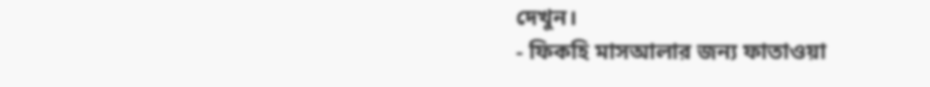দেখুন।
- ফিকহি মাসআলার জন্য ফাতাওয়া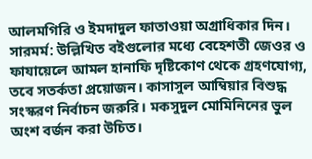আলমগিরি ও ইমদাদুল ফাতাওয়া অগ্রাধিকার দিন।
সারমর্ম: উল্লিখিত বইগুলোর মধ্যে বেহেশতী জেওর ও ফাযায়েলে আমল হানাফি দৃষ্টিকোণ থেকে গ্রহণযোগ্য, তবে সতর্কতা প্রয়োজন। কাসাসুল আম্বিয়ার বিশুদ্ধ সংস্করণ নির্বাচন জরুরি। মকসুদুল মোমিনিনের ভুল অংশ বর্জন করা উচিত।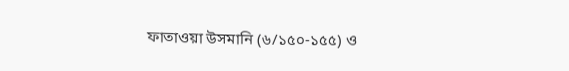ফাতাওয়া উসমানি (৬/১৫০-১৫৫) ও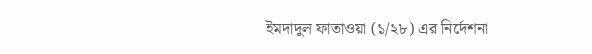ইমদাদুল ফাতাওয়া (১/২৮) এর নির্দেশনা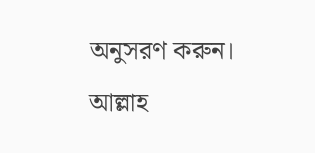অনুসরণ করুন।
আল্লাহ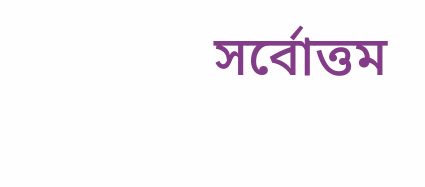সর্বোত্তম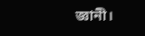জ্ঞানী।